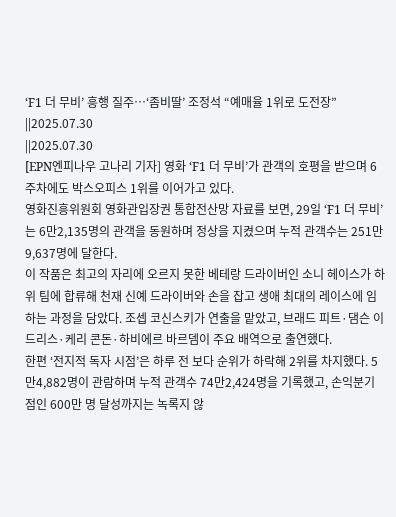‘F1 더 무비’ 흥행 질주…‘좀비딸’ 조정석 “예매율 1위로 도전장”
||2025.07.30
||2025.07.30
[EPN엔피나우 고나리 기자] 영화 ‘F1 더 무비’가 관객의 호평을 받으며 6주차에도 박스오피스 1위를 이어가고 있다.
영화진흥위원회 영화관입장권 통합전산망 자료를 보면, 29일 ‘F1 더 무비’는 6만2,135명의 관객을 동원하며 정상을 지켰으며 누적 관객수는 251만9,637명에 달한다.
이 작품은 최고의 자리에 오르지 못한 베테랑 드라이버인 소니 헤이스가 하위 팀에 합류해 천재 신예 드라이버와 손을 잡고 생애 최대의 레이스에 임하는 과정을 담았다. 조셉 코신스키가 연출을 맡았고, 브래드 피트·댐슨 이드리스·케리 콘돈·하비에르 바르뎀이 주요 배역으로 출연했다.
한편 ‘전지적 독자 시점’은 하루 전 보다 순위가 하락해 2위를 차지했다. 5만4,882명이 관람하며 누적 관객수 74만2,424명을 기록했고, 손익분기점인 600만 명 달성까지는 녹록지 않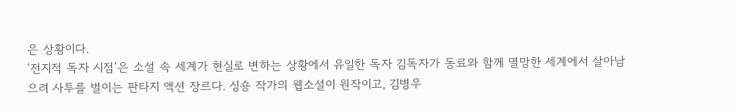은 상황이다.
‘전지적 독자 시점’은 소설 속 세계가 현실로 변하는 상황에서 유일한 독자 김독자가 동료와 함께 멸망한 세계에서 살아남으려 사투를 벌이는 판타지 액션 장르다. 싱숑 작가의 웹소설이 원작이고, 김병우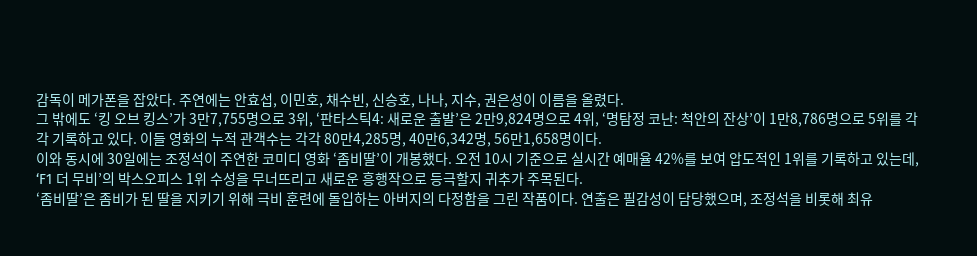감독이 메가폰을 잡았다. 주연에는 안효섭, 이민호, 채수빈, 신승호, 나나, 지수, 권은성이 이름을 올렸다.
그 밖에도 ‘킹 오브 킹스’가 3만7,755명으로 3위, ‘판타스틱4: 새로운 출발’은 2만9,824명으로 4위, ‘명탐정 코난: 척안의 잔상’이 1만8,786명으로 5위를 각각 기록하고 있다. 이들 영화의 누적 관객수는 각각 80만4,285명, 40만6,342명, 56만1,658명이다.
이와 동시에 30일에는 조정석이 주연한 코미디 영화 ‘좀비딸’이 개봉했다. 오전 10시 기준으로 실시간 예매율 42%를 보여 압도적인 1위를 기록하고 있는데, ‘F1 더 무비’의 박스오피스 1위 수성을 무너뜨리고 새로운 흥행작으로 등극할지 귀추가 주목된다.
‘좀비딸’은 좀비가 된 딸을 지키기 위해 극비 훈련에 돌입하는 아버지의 다정함을 그린 작품이다. 연출은 필감성이 담당했으며, 조정석을 비롯해 최유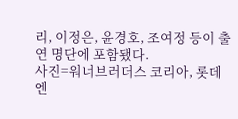리, 이정은, 윤경호, 조여정 등이 출연 명단에 포함됐다.
사진=워너브러더스 코리아, 롯데엔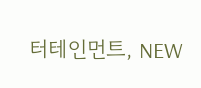터테인먼트, NEW